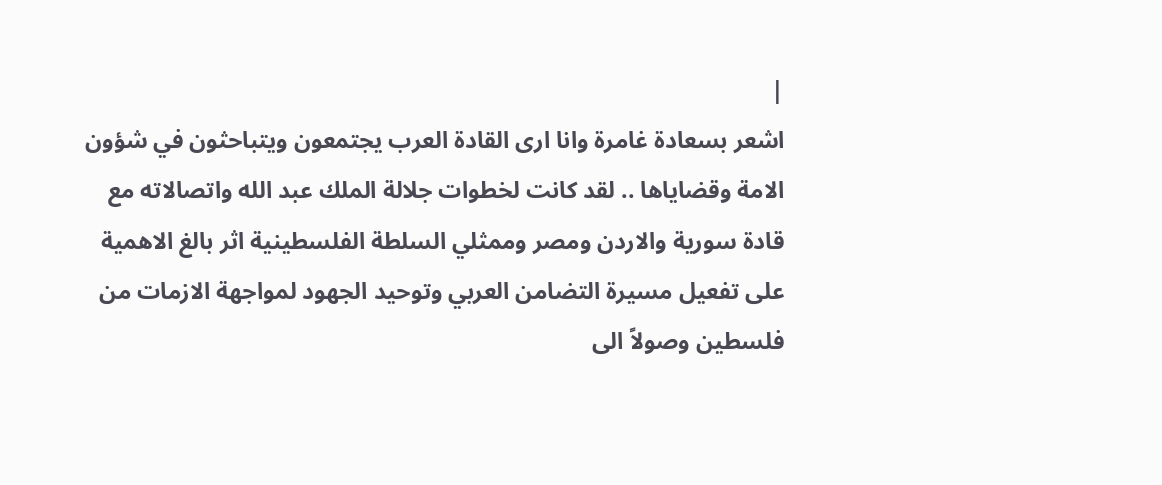|
اشعر بسعادة غامرة وانا ارى القادة العرب يجتمعون ويتباحثون في شؤون
الامة وقضاياها .. لقد كانت لخطوات جلالة الملك عبد الله واتصالاته مع
قادة سورية والاردن ومصر وممثلي السلطة الفلسطينية اثر بالغ الاهمية
على تفعيل مسيرة التضامن العربي وتوحيد الجهود لمواجهة الازمات من
فلسطين وصولاً الى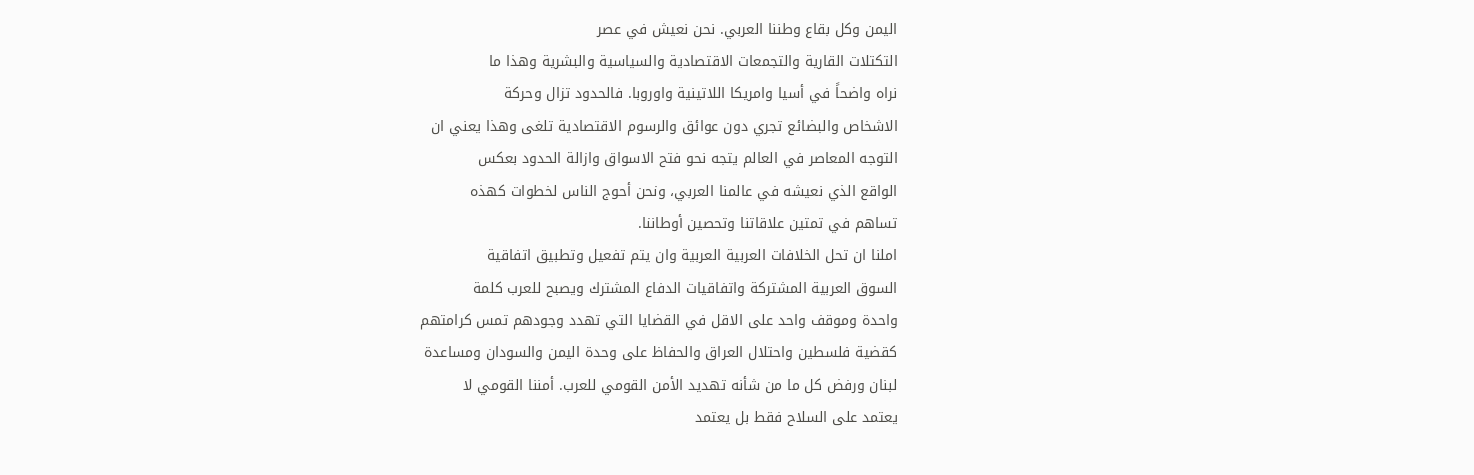اليمن وكل بقاع وطننا العربي. نحن نعيش في عصر
التكتلات القارية والتجمعات الاقتصادية والسياسية والبشرية وهذا ما
نراه واضحاً في أسيا وامريكا اللاتينية واوروبا. فالحدود تزال وحركة
الاشخاص والبضائع تجري دون عوائق والرسوم الاقتصادية تلغى وهذا يعني ان
التوجه المعاصر في العالم يتجه نحو فتح الاسواق وازالة الحدود بعكس
الواقع الذي نعيشه في عالمنا العربي، ونحن أحوج الناس لخطوات كهذه
تساهم في تمتين علاقاتنا وتحصين أوطاننا.
املنا ان تحل الخلافات العربية العربية وان يتم تفعيل وتطبيق اتفاقية
السوق العربية المشتركة واتفاقيات الدفاع المشترك ويصبح للعرب كلمة
واحدة وموقف واحد على الاقل في القضايا التي تهدد وجودهم تمس كرامتهم
كقضية فلسطين واحتلال العراق والحفاظ على وحدة اليمن والسودان ومساعدة
لبنان ورفض كل ما من شأنه تهديد الأمن القومي للعرب. أمننا القومي لا
يعتمد على السلاح فقط بل يعتمد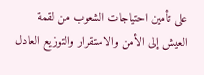على تأمين احتياجات الشعوب من لقمة
العيش إلى الأمن والاستقرار والتوزيع العادل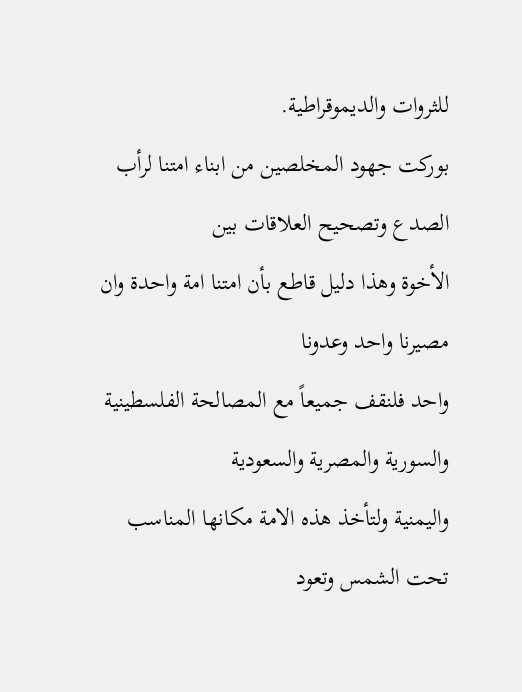للثروات والديموقراطية.
بوركت جهود المخلصين من ابناء امتنا لرأب الصدع وتصحيح العلاقات بين
الأخوة وهذا دليل قاطع بأن امتنا امة واحدة وان مصيرنا واحد وعدونا
واحد فلنقف جميعاً مع المصالحة الفلسطينية والسورية والمصرية والسعودية
واليمنية ولتأخذ هذه الامة مكانها المناسب تحت الشمس وتعود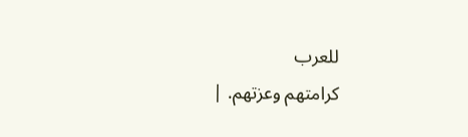للعرب
كرامتهم وعزتهم. |